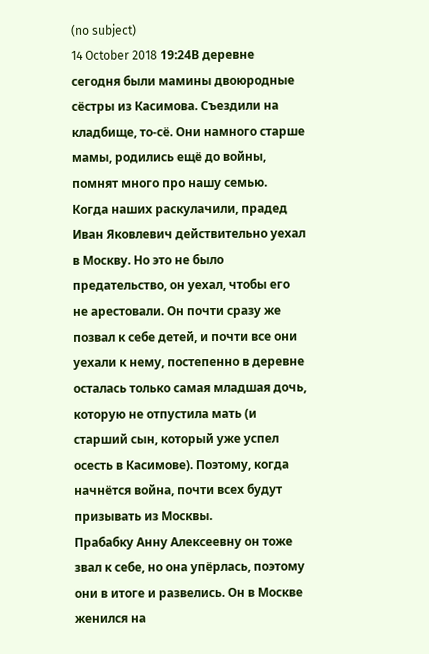(no subject)
14 October 2018 19:24В деревне сегодня были мамины двоюродные сёстры из Касимова. Съездили на кладбище, то-сё. Они намного старше мамы, родились ещё до войны, помнят много про нашу семью.
Когда наших раскулачили, прадед Иван Яковлевич действительно уехал в Москву. Но это не было предательство, он уехал, чтобы его не арестовали. Он почти сразу же позвал к себе детей, и почти все они уехали к нему, постепенно в деревне осталась только самая младшая дочь, которую не отпустила мать (и старший сын, который уже успел осесть в Касимове). Поэтому, когда начнётся война, почти всех будут призывать из Москвы.
Прабабку Анну Алексеевну он тоже звал к себе, но она упёрлась, поэтому они в итоге и развелись. Он в Москве женился на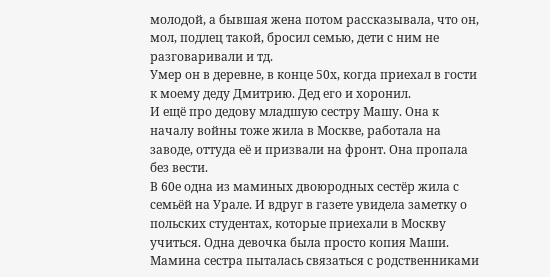молодой, а бывшая жена потом рассказывала, что он, мол, подлец такой, бросил семью, дети с ним не разговаривали и тд.
Умер он в деревне, в конце 50х, когда приехал в гости к моему деду Дмитрию. Дед его и хоронил.
И ещё про дедову младшую сестру Машу. Она к началу войны тоже жила в Москве, работала на заводе, оттуда её и призвали на фронт. Она пропала без вести.
В 60е одна из маминых двоюродных сестёр жила с семьёй на Урале. И вдруг в газете увидела заметку о польских студентах, которые приехали в Москву учиться. Одна девочка была просто копия Маши. Мамина сестра пыталась связаться с родственниками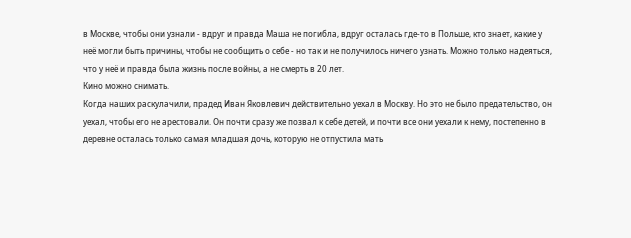в Москве, чтобы они узнали - вдруг и правда Маша не погибла, вдруг осталась где-то в Польше, кто знает, какие у неё могли быть причины, чтобы не сообщить о себе - но так и не получилось ничего узнать. Можно только надеяться, что у неё и правда была жизнь после войны, а не смерть в 20 лет.
Кино можно снимать.
Когда наших раскулачили, прадед Иван Яковлевич действительно уехал в Москву. Но это не было предательство, он уехал, чтобы его не арестовали. Он почти сразу же позвал к себе детей, и почти все они уехали к нему, постепенно в деревне осталась только самая младшая дочь, которую не отпустила мать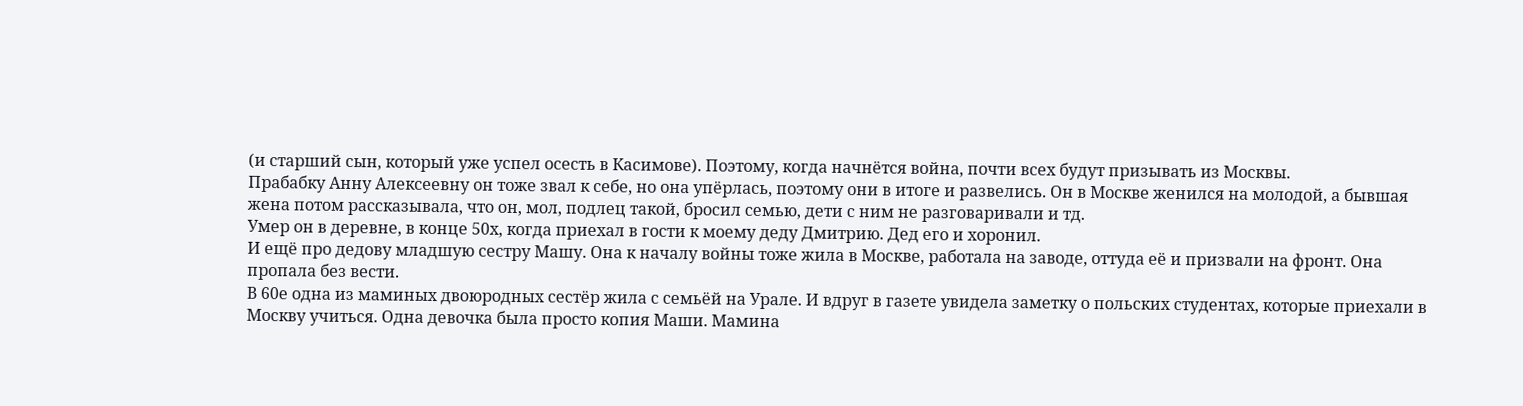(и старший сын, который уже успел осесть в Касимове). Поэтому, когда начнётся война, почти всех будут призывать из Москвы.
Прабабку Анну Алексеевну он тоже звал к себе, но она упёрлась, поэтому они в итоге и развелись. Он в Москве женился на молодой, а бывшая жена потом рассказывала, что он, мол, подлец такой, бросил семью, дети с ним не разговаривали и тд.
Умер он в деревне, в конце 50х, когда приехал в гости к моему деду Дмитрию. Дед его и хоронил.
И ещё про дедову младшую сестру Машу. Она к началу войны тоже жила в Москве, работала на заводе, оттуда её и призвали на фронт. Она пропала без вести.
В 60е одна из маминых двоюродных сестёр жила с семьёй на Урале. И вдруг в газете увидела заметку о польских студентах, которые приехали в Москву учиться. Одна девочка была просто копия Маши. Мамина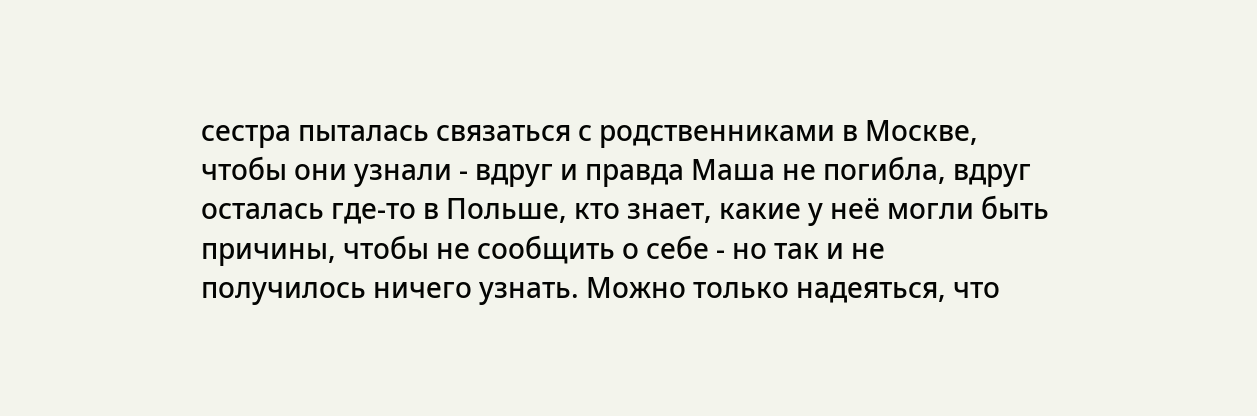сестра пыталась связаться с родственниками в Москве, чтобы они узнали - вдруг и правда Маша не погибла, вдруг осталась где-то в Польше, кто знает, какие у неё могли быть причины, чтобы не сообщить о себе - но так и не получилось ничего узнать. Можно только надеяться, что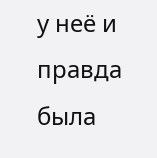у неё и правда была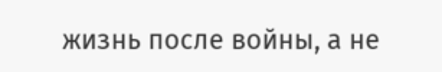жизнь после войны, а не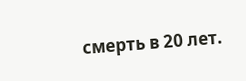смерть в 20 лет.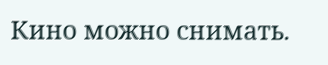Кино можно снимать.